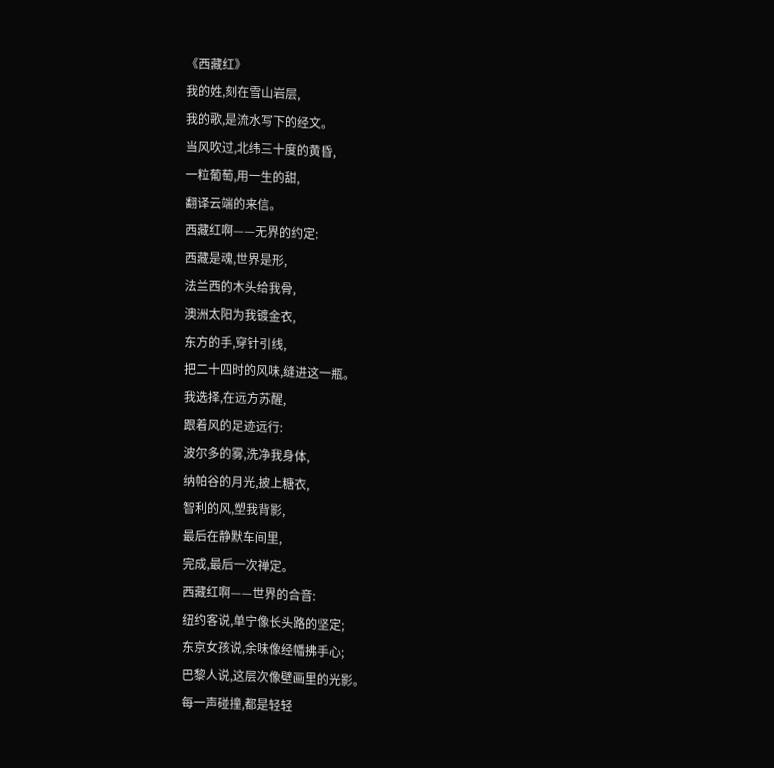《西藏红》
我的姓,刻在雪山岩层,
我的歌,是流水写下的经文。
当风吹过,北纬三十度的黄昏,
一粒葡萄,用一生的甜,
翻译云端的来信。
西藏红啊——无界的约定:
西藏是魂,世界是形,
法兰西的木头给我骨,
澳洲太阳为我镀金衣,
东方的手,穿针引线,
把二十四时的风味,缝进这一瓶。
我选择,在远方苏醒,
跟着风的足迹远行:
波尔多的雾,洗净我身体,
纳帕谷的月光,披上糖衣,
智利的风,塑我背影,
最后在静默车间里,
完成,最后一次禅定。
西藏红啊——世界的合音:
纽约客说,单宁像长头路的坚定;
东京女孩说,余味像经幡拂手心;
巴黎人说,这层次像壁画里的光影。
每一声碰撞,都是轻轻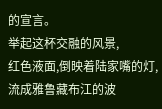的宣言。
举起这杯交融的风景,
红色液面,倒映着陆家嘴的灯,
流成雅鲁藏布江的波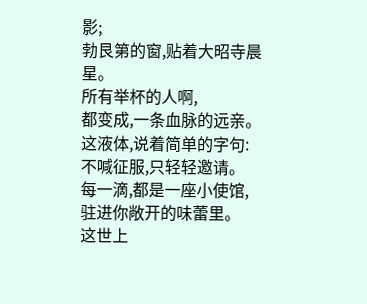影;
勃艮第的窗,贴着大昭寺晨星。
所有举杯的人啊,
都变成,一条血脉的远亲。
这液体,说着简单的字句:
不喊征服,只轻轻邀请。
每一滴,都是一座小使馆,
驻进你敞开的味蕾里。
这世上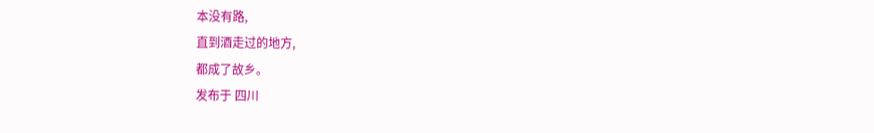本没有路,
直到酒走过的地方,
都成了故乡。
发布于 四川